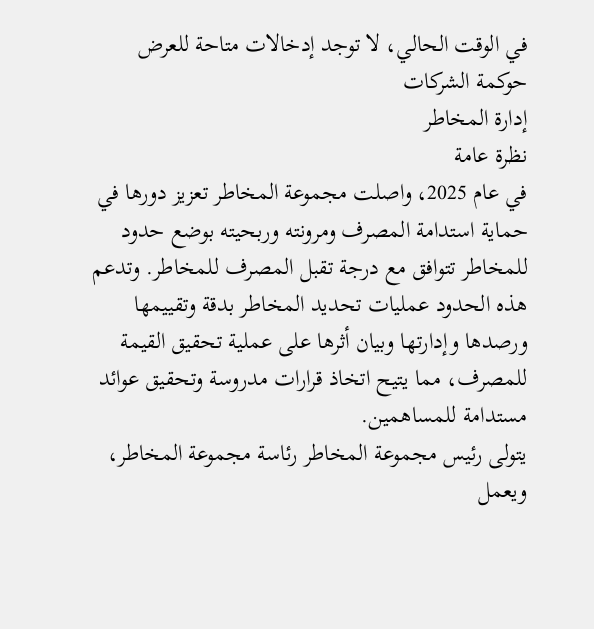في الوقت الحالي، لا توجد إدخالات متاحة للعرض
حوكمة الشركات
إدارة المخاطر
نظرة عامة
في عام 2025، واصلت مجموعة المخاطر تعزيز دورها في حماية استدامة المصرف ومرونته وربحيته بوضع حدود للمخاطر تتوافق مع درجة تقبل المصرف للمخاطر. وتدعم هذه الحدود عمليات تحديد المخاطر بدقة وتقييمها ورصدها وإدارتها وبيان أثرها على عملية تحقيق القيمة للمصرف، مما يتيح اتخاذ قرارات مدروسة وتحقيق عوائد مستدامة للمساهمين.
يتولى رئيس مجموعة المخاطر رئاسة مجموعة المخاطر، ويعمل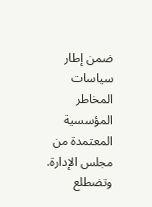ضمن إطار سياسات المخاطر المؤسسية المعتمدة من مجلس الإدارة. وتضطلع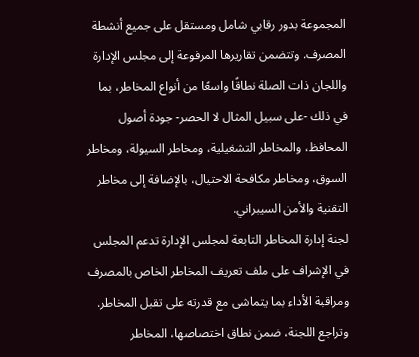المجموعة بدور رقابي شامل ومستقل على جميع أنشطة المصرف. وتتضمن تقاريرها المرفوعة إلى مجلس الإدارة واللجان ذات الصلة نطاقًا واسعًا من أنواع المخاطر، بما في ذلك -على سبيل المثال لا الحصر- جودة أصول المحافظ، والمخاطر التشغيلية، ومخاطر السيولة، ومخاطر السوق، ومخاطر مكافحة الاحتيال، بالإضافة إلى مخاطر التقنية والأمن السيبراني.
لجنة إدارة المخاطر التابعة لمجلس الإدارة تدعم المجلس في الإشراف على ملف تعريف المخاطر الخاص بالمصرف ومراقبة الأداء بما يتماشى مع قدرته على تقبل المخاطر. وتراجع اللجنة، ضمن نطاق اختصاصها، المخاطر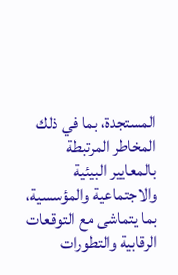المستجدة، بما في ذلك المخاطر المرتبطة بالمعايير البيئية والاجتماعية والمؤسسية، بما يتماشى مع التوقعات الرقابية والتطورات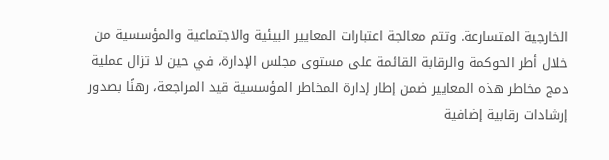الخارجية المتسارعة. وتتم معالجة اعتبارات المعايير البيئية والاجتماعية والمؤسسية من خلال أطر الحوكمة والرقابة القائمة على مستوى مجلس الإدارة، في حين لا تزال عملية دمج مخاطر هذه المعايير ضمن إطار إدارة المخاطر المؤسسية قيد المراجعة، رهنًا بصدور إرشادات رقابية إضافية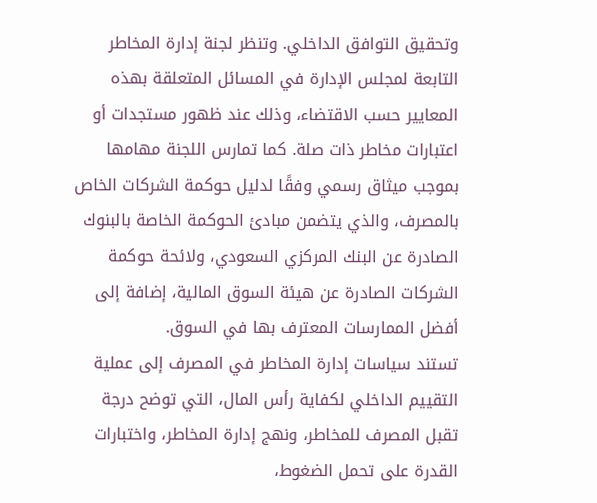وتحقيق التوافق الداخلي. وتنظر لجنة إدارة المخاطر التابعة لمجلس الإدارة في المسائل المتعلقة بهذه المعايير حسب الاقتضاء، وذلك عند ظهور مستجدات أو اعتبارات مخاطر ذات صلة. كما تمارس اللجنة مهامها بموجب ميثاق رسمي وفقًا لدليل حوكمة الشركات الخاص بالمصرف، والذي يتضمن مبادئ الحوكمة الخاصة بالبنوك الصادرة عن البنك المركزي السعودي، ولائحة حوكمة الشركات الصادرة عن هيئة السوق المالية، إضافة إلى أفضل الممارسات المعترف بها في السوق.
تستند سياسات إدارة المخاطر في المصرف إلى عملية التقييم الداخلي لكفاية رأس المال، التي توضح درجة تقبل المصرف للمخاطر، ونهج إدارة المخاطر، واختبارات القدرة على تحمل الضغوط،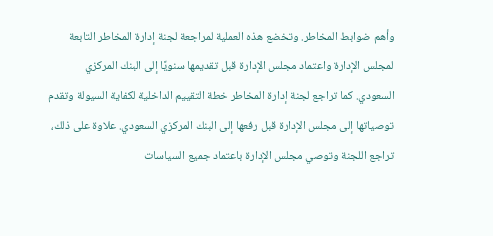وأهم ضوابط المخاطر. وتخضع هذه العملية لمراجعة لجنة إدارة المخاطر التابعة لمجلس الإدارة واعتماد مجلس الإدارة قبل تقديمها سنويًا إلى البنك المركزي السعودي. كما تراجع لجنة إدارة المخاطر خطة التقييم الداخلية لكفاية السيولة وتقدم توصياتها إلى مجلس الإدارة قبل رفعها إلى البنك المركزي السعودي. علاوة على ذلك، تراجع اللجنة وتوصي مجلس الإدارة باعتماد جميع السياسات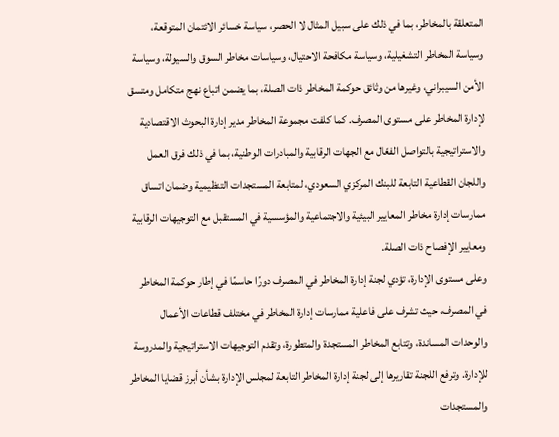المتعلقة بالمخاطر، بما في ذلك على سبيل المثال لا الحصر، سياسة خسائر الائتمان المتوقعة، وسياسة المخاطر التشغيلية، وسياسة مكافحة الاحتيال، وسياسات مخاطر السوق والسيولة، وسياسة الأمن السيبراني، وغيرها من وثائق حوكمة المخاطر ذات الصلة، بما يضمن اتباع نهج متكامل ومتسق لإدارة المخاطر على مستوى المصرف. كما كلفت مجموعة المخاطر مدير إدارة البحوث الاقتصادية والاستراتيجية بالتواصل الفعّال مع الجهات الرقابية والمبادرات الوطنية، بما في ذلك فرق العمل واللجان القطاعية التابعة للبنك المركزي السعودي، لمتابعة المستجدات التنظيمية وضمان اتساق ممارسات إدارة مخاطر المعايير البيئية والاجتماعية والمؤسسية في المستقبل مع التوجيهات الرقابية ومعايير الإفصاح ذات الصلة.
وعلى مستوى الإدارة، تؤدي لجنة إدارة المخاطر في المصرف دورًا حاسمًا في إطار حوكمة المخاطر في المصرف، حيث تشرف على فاعلية ممارسات إدارة المخاطر في مختلف قطاعات الأعمال والوحدات المساندة، وتتابع المخاطر المستجدة والمتطورة، وتقدم التوجيهات الاستراتيجية والمدروسة للإدارة. وترفع اللجنة تقاريرها إلى لجنة إدارة المخاطر التابعة لمجلس الإدارة بشأن أبرز قضايا المخاطر والمستجدات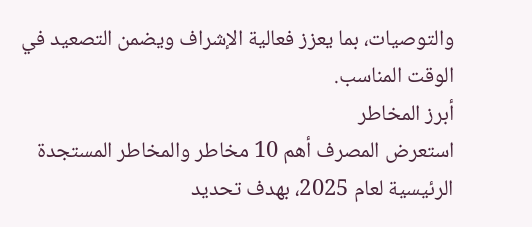والتوصيات، بما يعزز فعالية الإشراف ويضمن التصعيد في الوقت المناسب.
أبرز المخاطر
استعرض المصرف أهم 10 مخاطر والمخاطر المستجدة الرئيسية لعام 2025، بهدف تحديد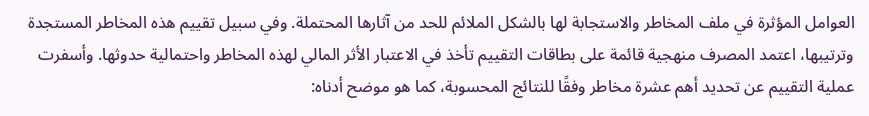العوامل المؤثرة في ملف المخاطر والاستجابة لها بالشكل الملائم للحد من آثارها المحتملة. وفي سبيل تقييم هذه المخاطر المستجدة وترتيبها، اعتمد المصرف منهجية قائمة على بطاقات التقييم تأخذ في الاعتبار الأثر المالي لهذه المخاطر واحتمالية حدوثها. وأسفرت عملية التقييم عن تحديد أهم عشرة مخاطر وفقًا للنتائج المحسوبة، كما هو موضح أدناه: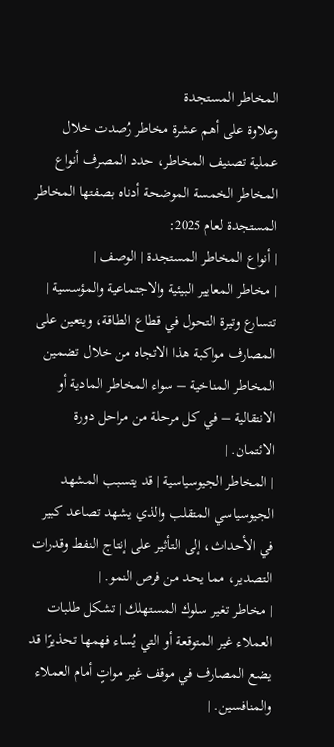المخاطر المستجدة
وعلاوة على أهم عشرة مخاطر رُصدت خلال عملية تصنيف المخاطر، حدد المصرف أنواع المخاطر الخمسة الموضحة أدناه بصفتها المخاطر المستجدة لعام 2025:
| أنواع المخاطر المستجدة | الوصف |
| مخاطر المعايير البيئية والاجتماعية والمؤسسية | تتسارع وتيرة التحول في قطاع الطاقة، ويتعين على المصارف مواكبة هذا الاتجاه من خلال تضمين المخاطر المناخية – سواء المخاطر المادية أو الانتقالية – في كل مرحلة من مراحل دورة الائتمان. |
| المخاطر الجيوسياسية | قد يتسبب المشهد الجيوسياسي المتقلب والذي يشهد تصاعد كبير في الأحداث، إلى التأثير على إنتاج النفط وقدرات التصدير، مما يحد من فرص النمو. |
| مخاطر تغير سلوك المستهلك | تشكل طلبات العملاء غير المتوقعة أو التي يُساء فهمها تحذيرًا قد يضع المصارف في موقف غير مواتٍ أمام العملاء والمنافسين. |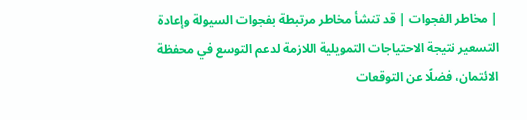| مخاطر الفجوات | قد تنشأ مخاطر مرتبطة بفجوات السيولة وإعادة التسعير نتيجة الاحتياجات التمويلية اللازمة لدعم التوسع في محفظة الائتمان، فضلًا عن التوقعات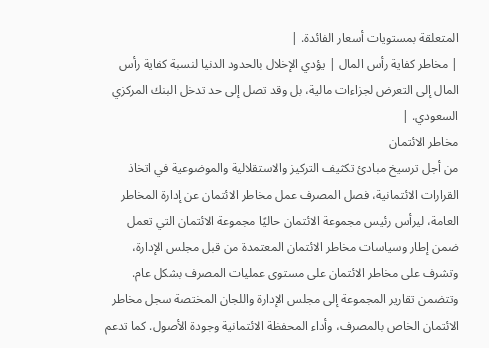المتعلقة بمستويات أسعار الفائدة. |
| مخاطر كفاية رأس المال | يؤدي الإخلال بالحدود الدنيا لنسبة كفاية رأس المال إلى التعرض لجزاءات مالية، بل وقد تصل إلى حد تدخل البنك المركزي السعودي. |
مخاطر الائتمان
من أجل ترسيخ مبادئ تكثيف التركيز والاستقلالية والموضوعية في اتخاذ القرارات الائتمانية، فصل المصرف عمل مخاطر الائتمان عن إدارة المخاطر العامة، ليرأس رئيس مجموعة الائتمان حاليًا مجموعة الائتمان التي تعمل ضمن إطار وسياسات مخاطر الائتمان المعتمدة من قبل مجلس الإدارة، وتشرف على مخاطر الائتمان على مستوى عمليات المصرف بشكل عام.
وتتضمن تقارير المجموعة إلى مجلس الإدارة واللجان المختصة سجل مخاطر الائتمان الخاص بالمصرف، وأداء المحفظة الائتمانية وجودة الأصول. كما تدعم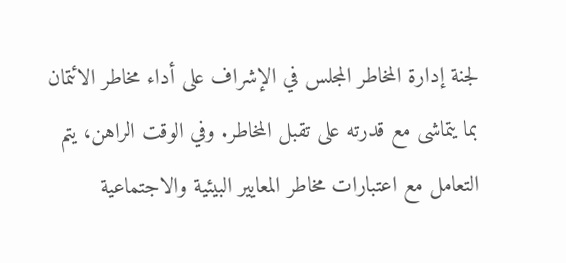لجنة إدارة المخاطر المجلس في الإشراف على أداء مخاطر الائتمان بما يتماشى مع قدرته على تقبل المخاطر. وفي الوقت الراهن، يتم التعامل مع اعتبارات مخاطر المعايير البيئية والاجتماعية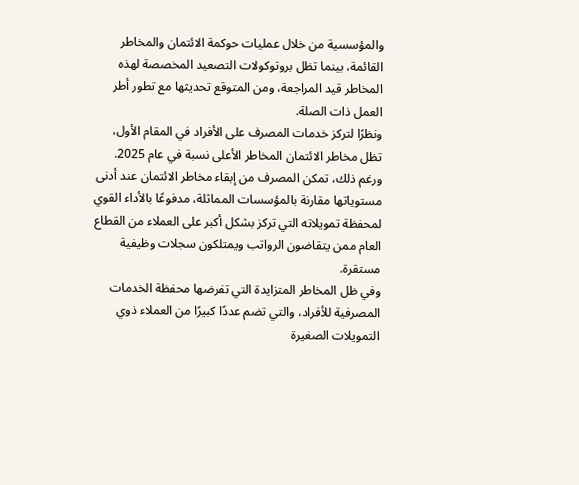والمؤسسية من خلال عمليات حوكمة الائتمان والمخاطر القائمة، بينما تظل بروتوكولات التصعيد المخصصة لهذه المخاطر قيد المراجعة، ومن المتوقع تحديثها مع تطور أطر العمل ذات الصلة.
ونظرًا لتركز خدمات المصرف على الأفراد في المقام الأول، تظل مخاطر الائتمان المخاطر الأعلى نسبة في عام 2025. ورغم ذلك، تمكن المصرف من إبقاء مخاطر الائتمان عند أدنى مستوياتها مقارنة بالمؤسسات المماثلة، مدفوعًا بالأداء القوي لمحفظة تمويلاته التي تركز بشكل أكبر على العملاء من القطاع العام ممن يتقاضون الرواتب ويمتلكون سجلات وظيفية مستقرة.
وفي ظل المخاطر المتزايدة التي تفرضها محفظة الخدمات المصرفية للأفراد، والتي تضم عددًا كبيرًا من العملاء ذوي التمويلات الصغيرة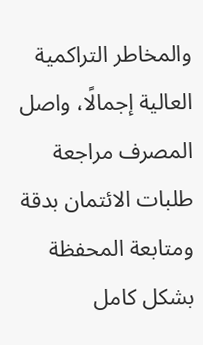والمخاطر التراكمية العالية إجمالًا، واصل المصرف مراجعة طلبات الائتمان بدقة ومتابعة المحفظة بشكل كامل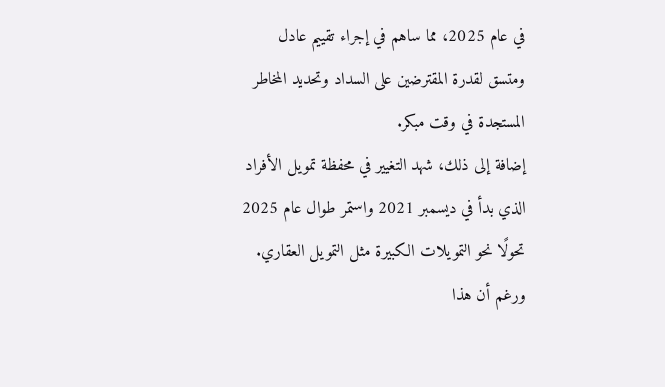في عام 2025، مما ساهم في إجراء تقييم عادل ومتسق لقدرة المقترضين على السداد وتحديد المخاطر المستجدة في وقت مبكر.
إضافة إلى ذلك، شهد التغيير في محفظة تمويل الأفراد الذي بدأ في ديسمبر 2021 واستمر طوال عام 2025 تحولًا نحو التمويلات الكبيرة مثل التمويل العقاري. ورغم أن هذا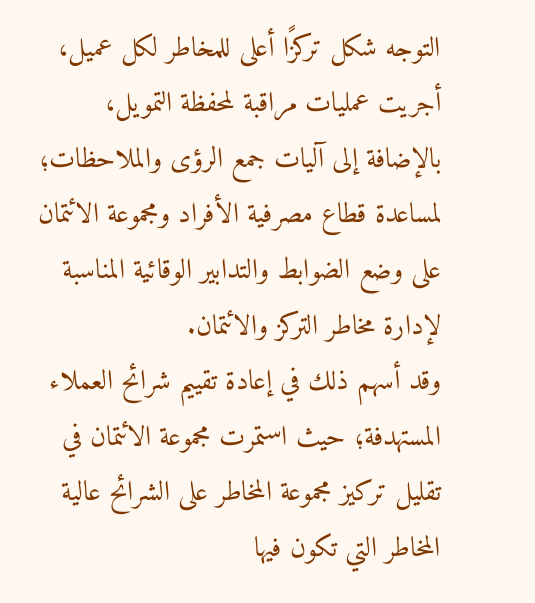التوجه شكل تركزًا أعلى للمخاطر لكل عميل، أجريت عمليات مراقبة لمحفظة التمويل، بالإضافة إلى آليات جمع الرؤى والملاحظات؛ لمساعدة قطاع مصرفية الأفراد ومجموعة الائتمان على وضع الضوابط والتدابير الوقائية المناسبة لإدارة مخاطر التركز والائتمان.
وقد أسهم ذلك في إعادة تقييم شرائح العملاء المستهدفة؛ حيث استمرت مجموعة الائتمان في تقليل تركيز مجموعة المخاطر على الشرائح عالية المخاطر التي تكون فيها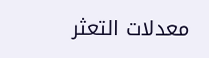معدلات التعثر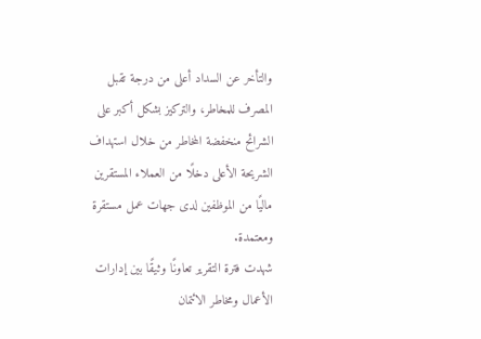والتأخر عن السداد أعلى من درجة تقبل المصرف للمخاطر، والتركيز بشكل أكبر على الشرائح منخفضة المخاطر من خلال استهداف الشريحة الأعلى دخلًا من العملاء المستقرين ماليًا من الموظفين لدى جهات عمل مستقرة ومعتمدة.
شهدت فترة التقرير تعاونًا وثيقًا بين إدارات الأعمال ومخاطر الائتمان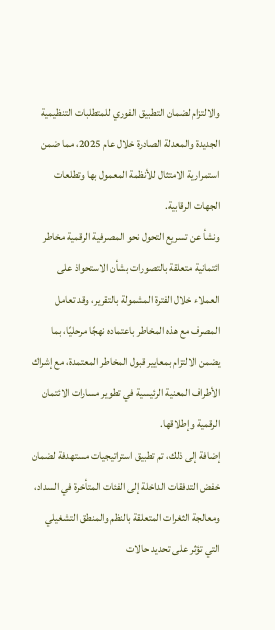والالتزام لضمان التطبيق الفوري للمتطلبات التنظيمية الجديدة والمعدلة الصادرة خلال عام 2025، مما ضمن استمرارية الامتثال للأنظمة المعمول بها وتطلعات الجهات الرقابية.
ونشأ عن تسريع التحول نحو المصرفية الرقمية مخاطر ائتمانية متعلقة بالتصورات بشأن الاستحواذ على العملاء خلال الفترة المشمولة بالتقرير، وقد تعامل المصرف مع هذه المخاطر باعتماده نهجًا مرحليًا، بما يضمن الالتزام بمعايير قبول المخاطر المعتمدة، مع إشراك الأطراف المعنية الرئيسية في تطوير مسارات الائتمان الرقمية وإطلاقها.
إضافة إلى ذلك، تم تطبيق استراتيجيات مستهدفة لضمان خفض التدفقات الداخلة إلى الفئات المتأخرة في السداد، ومعالجة الثغرات المتعلقة بالنظم والمنطق التشغيلي التي تؤثر على تحديد حالات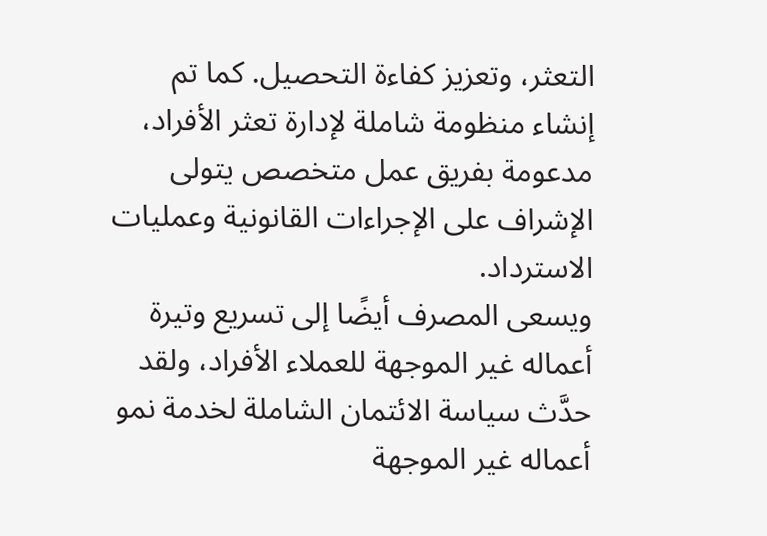التعثر، وتعزيز كفاءة التحصيل. كما تم إنشاء منظومة شاملة لإدارة تعثر الأفراد، مدعومة بفريق عمل متخصص يتولى الإشراف على الإجراءات القانونية وعمليات الاسترداد.
ويسعى المصرف أيضًا إلى تسريع وتيرة أعماله غير الموجهة للعملاء الأفراد، ولقد حدَّث سياسة الائتمان الشاملة لخدمة نمو أعماله غير الموجهة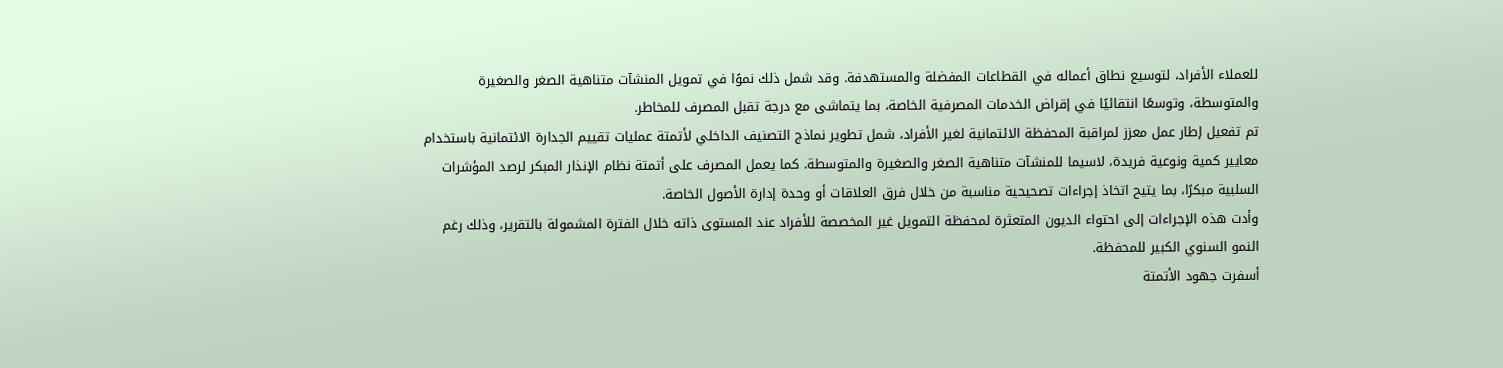للعملاء الأفراد، لتوسيع نطاق أعماله في القطاعات المفضلة والمستهدفة. وقد شمل ذلك نموًا في تمويل المنشآت متناهية الصغر والصغيرة والمتوسطة، وتوسعًا انتقائيًا في إقراض الخدمات المصرفية الخاصة، بما يتماشى مع درجة تقبل المصرف للمخاطر.
تم تفعيل إطار عمل معزز لمراقبة المحفظة الائتمانية لغير الأفراد، شمل تطوير نماذج التصنيف الداخلي لأتمتة عمليات تقييم الجدارة الائتمانية باستخدام معايير كمية ونوعية فريدة، لاسيما للمنشآت متناهية الصغر والصغيرة والمتوسطة. كما يعمل المصرف على أتمتة نظام الإنذار المبكر لرصد المؤشرات السلبية مبكرًا، بما يتيح اتخاذ إجراءات تصحيحية مناسبة من خلال فرق العلاقات أو وحدة إدارة الأصول الخاصة.
وأدت هذه الإجراءات إلى احتواء الديون المتعثرة لمحفظة التمويل غير المخصصة للأفراد عند المستوى ذاته خلال الفترة المشمولة بالتقرير، وذلك رغم النمو السنوي الكبير للمحفظة.
أسفرت جهود الأتمتة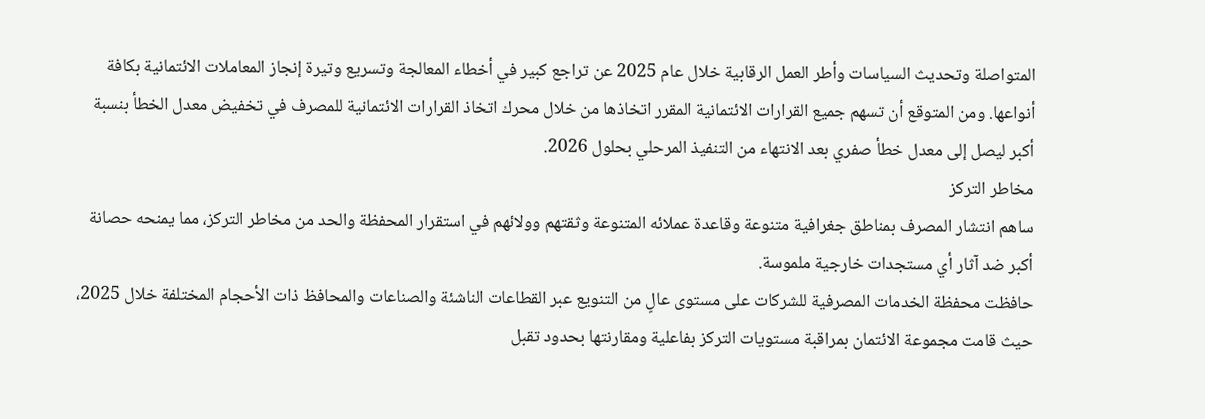المتواصلة وتحديث السياسات وأطر العمل الرقابية خلال عام 2025 عن تراجع كبير في أخطاء المعالجة وتسريع وتيرة إنجاز المعاملات الائتمانية بكافة أنواعها. ومن المتوقع أن تسهم جميع القرارات الائتمانية المقرر اتخاذها من خلال محرك اتخاذ القرارات الائتمانية للمصرف في تخفيض معدل الخطأ بنسبة أكبر ليصل إلى معدل خطأ صفري بعد الانتهاء من التنفيذ المرحلي بحلول 2026.
مخاطر التركز
ساهم انتشار المصرف بمناطق جغرافية متنوعة وقاعدة عملائه المتنوعة وثقتهم وولائهم في استقرار المحفظة والحد من مخاطر التركز، مما يمنحه حصانة أكبر ضد آثار أي مستجدات خارجية ملموسة.
حافظت محفظة الخدمات المصرفية للشركات على مستوى عالٍ من التنويع عبر القطاعات الناشئة والصناعات والمحافظ ذات الأحجام المختلفة خلال 2025، حيث قامت مجموعة الائتمان بمراقبة مستويات التركز بفاعلية ومقارنتها بحدود تقبل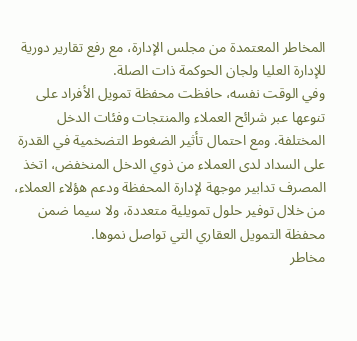المخاطر المعتمدة من مجلس الإدارة، مع رفع تقارير دورية للإدارة العليا ولجان الحوكمة ذات الصلة.
وفي الوقت نفسه، حافظت محفظة تمويل الأفراد على تنوعها عبر شرائح العملاء والمنتجات وفئات الدخل المختلفة. ومع احتمال تأثير الضغوط التضخمية في القدرة على السداد لدى العملاء من ذوي الدخل المنخفض، اتخذ المصرف تدابير موجهة لإدارة المحفظة ودعم هؤلاء العملاء، من خلال توفير حلول تمويلية متعددة، ولا سيما ضمن محفظة التمويل العقاري التي تواصل نموها.
مخاطر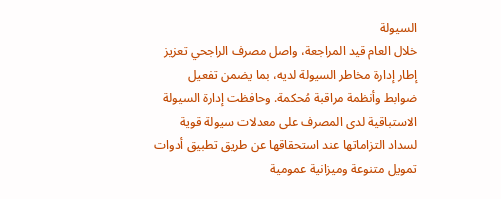السيولة
خلال العام قيد المراجعة، واصل مصرف الراجحي تعزيز إطار إدارة مخاطر السيولة لديه، بما يضمن تفعيل ضوابط وأنظمة مراقبة مُحكمة. وحافظت إدارة السيولة الاستباقية لدى المصرف على معدلات سيولة قوية لسداد التزاماتها عند استحقاقها عن طريق تطبيق أدوات تمويل متنوعة وميزانية عمومية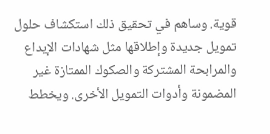قوية. وساهم في تحقيق ذلك استكشاف حلول تمويل جديدة وإطلاقها مثل شهادات الإيداع والمرابحة المشتركة والصكوك الممتازة غير المضمونة وأدوات التمويل الأخرى. ويخطط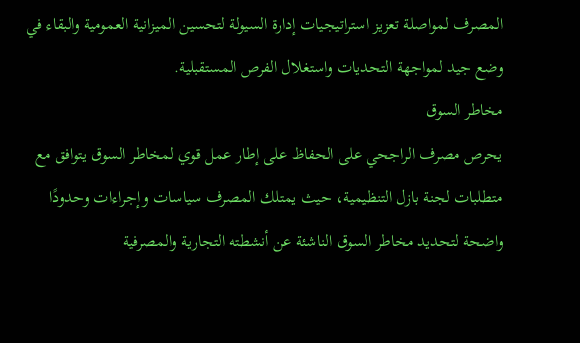المصرف لمواصلة تعزيز استراتيجيات إدارة السيولة لتحسين الميزانية العمومية والبقاء في وضع جيد لمواجهة التحديات واستغلال الفرص المستقبلية.
مخاطر السوق
يحرص مصرف الراجحي على الحفاظ على إطار عمل قوي لمخاطر السوق يتوافق مع متطلبات لجنة بازل التنظيمية، حيث يمتلك المصرف سياسات وإجراءات وحدودًا واضحة لتحديد مخاطر السوق الناشئة عن أنشطته التجارية والمصرفية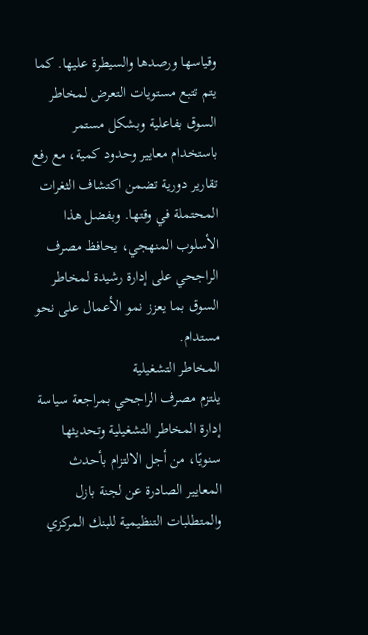وقياسها ورصدها والسيطرة عليها. كما يتم تتبع مستويات التعرض لمخاطر السوق بفاعلية وبشكل مستمر باستخدام معايير وحدود كمية، مع رفع تقارير دورية تضمن اكتشاف الثغرات المحتملة في وقتها. وبفضل هذا الأسلوب المنهجي، يحافظ مصرف الراجحي على إدارة رشيدة لمخاطر السوق بما يعزز نمو الأعمال على نحو مستدام.
المخاطر التشغيلية
يلتزم مصرف الراجحي بمراجعة سياسة إدارة المخاطر التشغيلية وتحديثها سنويًا، من أجل الالتزام بأحدث المعايير الصادرة عن لجنة بازل والمتطلبات التنظيمية للبنك المركزي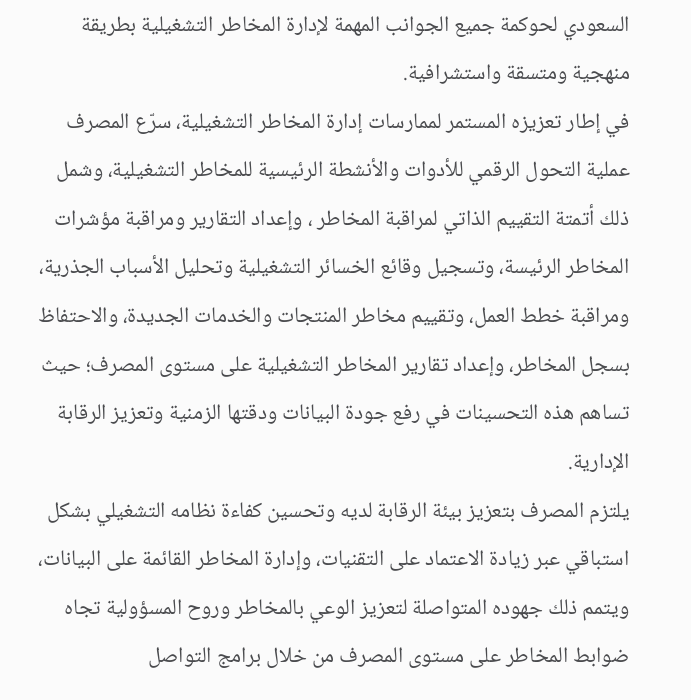السعودي لحوكمة جميع الجوانب المهمة لإدارة المخاطر التشغيلية بطريقة منهجية ومتسقة واستشرافية.
في إطار تعزيزه المستمر لممارسات إدارة المخاطر التشغيلية، سرّع المصرف عملية التحول الرقمي للأدوات والأنشطة الرئيسية للمخاطر التشغيلية، وشمل ذلك أتمتة التقييم الذاتي لمراقبة المخاطر ، وإعداد التقارير ومراقبة مؤشرات المخاطر الرئيسة، وتسجيل وقائع الخسائر التشغيلية وتحليل الأسباب الجذرية، ومراقبة خطط العمل، وتقييم مخاطر المنتجات والخدمات الجديدة، والاحتفاظ بسجل المخاطر، وإعداد تقارير المخاطر التشغيلية على مستوى المصرف؛ حيث تساهم هذه التحسينات في رفع جودة البيانات ودقتها الزمنية وتعزيز الرقابة الإدارية.
يلتزم المصرف بتعزيز بيئة الرقابة لديه وتحسين كفاءة نظامه التشغيلي بشكل استباقي عبر زيادة الاعتماد على التقنيات، وإدارة المخاطر القائمة على البيانات، ويتمم ذلك جهوده المتواصلة لتعزيز الوعي بالمخاطر وروح المسؤولية تجاه ضوابط المخاطر على مستوى المصرف من خلال برامج التواصل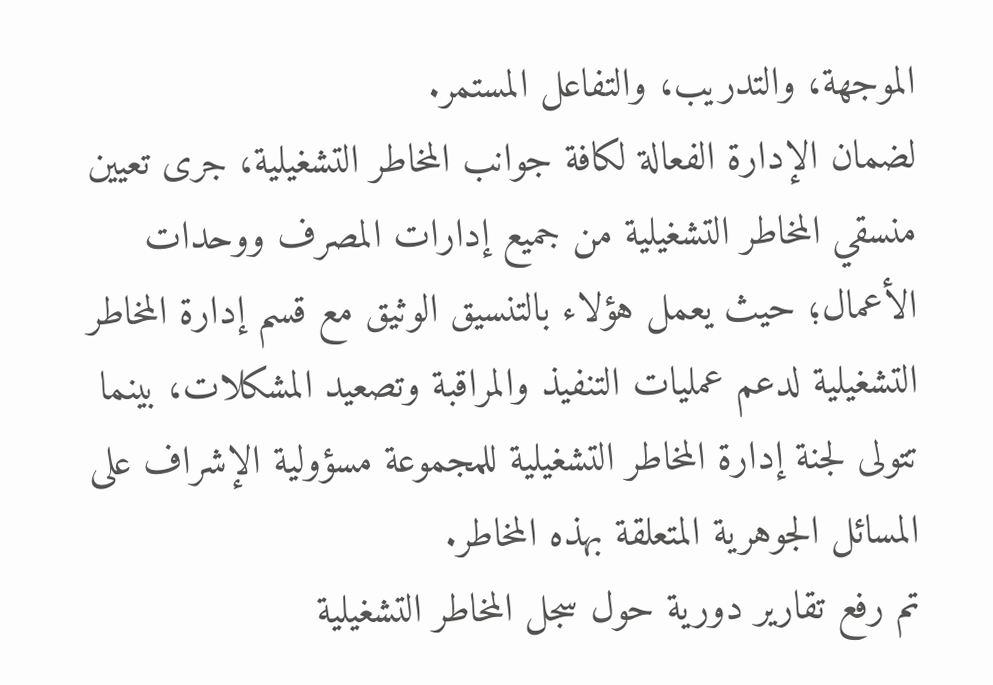الموجهة، والتدريب، والتفاعل المستمر.
لضمان الإدارة الفعالة لكافة جوانب المخاطر التشغيلية، جرى تعيين منسقي المخاطر التشغيلية من جميع إدارات المصرف ووحدات الأعمال؛ حيث يعمل هؤلاء بالتنسيق الوثيق مع قسم إدارة المخاطر التشغيلية لدعم عمليات التنفيذ والمراقبة وتصعيد المشكلات، بينما تتولى لجنة إدارة المخاطر التشغيلية للمجموعة مسؤولية الإشراف على المسائل الجوهرية المتعلقة بهذه المخاطر.
تم رفع تقارير دورية حول سجل المخاطر التشغيلية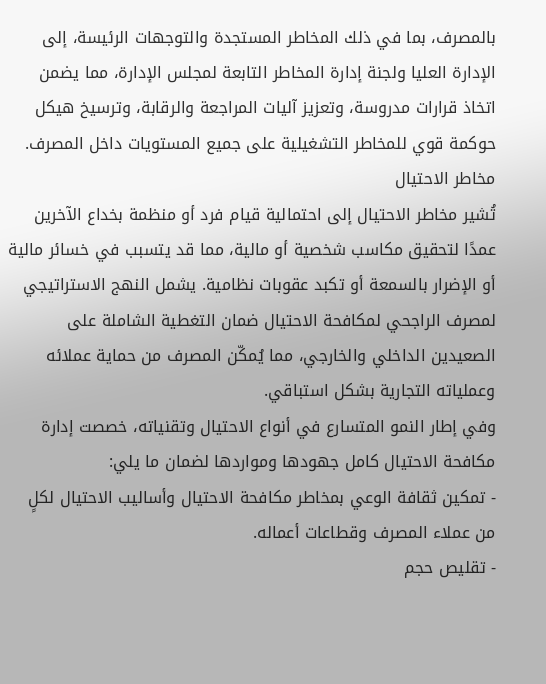بالمصرف، بما في ذلك المخاطر المستجدة والتوجهات الرئيسة، إلى الإدارة العليا ولجنة إدارة المخاطر التابعة لمجلس الإدارة، مما يضمن اتخاذ قرارات مدروسة، وتعزيز آليات المراجعة والرقابة، وترسيخ هيكل حوكمة قوي للمخاطر التشغيلية على جميع المستويات داخل المصرف.
مخاطر الاحتيال
تُشير مخاطر الاحتيال إلى احتمالية قيام فرد أو منظمة بخداع الآخرين عمدًا لتحقيق مكاسب شخصية أو مالية، مما قد يتسبب في خسائر مالية أو الإضرار بالسمعة أو تكبد عقوبات نظامية. يشمل النهج الاستراتيجي لمصرف الراجحي لمكافحة الاحتيال ضمان التغطية الشاملة على الصعيدين الداخلي والخارجي، مما يُمكّن المصرف من حماية عملائه وعملياته التجارية بشكل استباقي.
وفي إطار النمو المتسارع في أنواع الاحتيال وتقنياته، خصصت إدارة مكافحة الاحتيال كامل جهودها ومواردها لضمان ما يلي:
- تمكين ثقافة الوعي بمخاطر مكافحة الاحتيال وأساليب الاحتيال لكلٍ من عملاء المصرف وقطاعات أعماله.
- تقليص حجم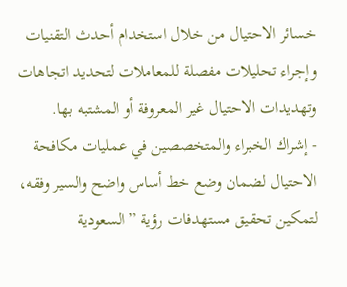خسائر الاحتيال من خلال استخدام أحدث التقنيات وإجراء تحليلات مفصلة للمعاملات لتحديد اتجاهات وتهديدات الاحتيال غير المعروفة أو المشتبه بها.
- إشراك الخبراء والمتخصصين في عمليات مكافحة الاحتيال لضمان وضع خط أساس واضح والسير وفقه، لتمكين تحقيق مستهدفات رؤية ”السعودية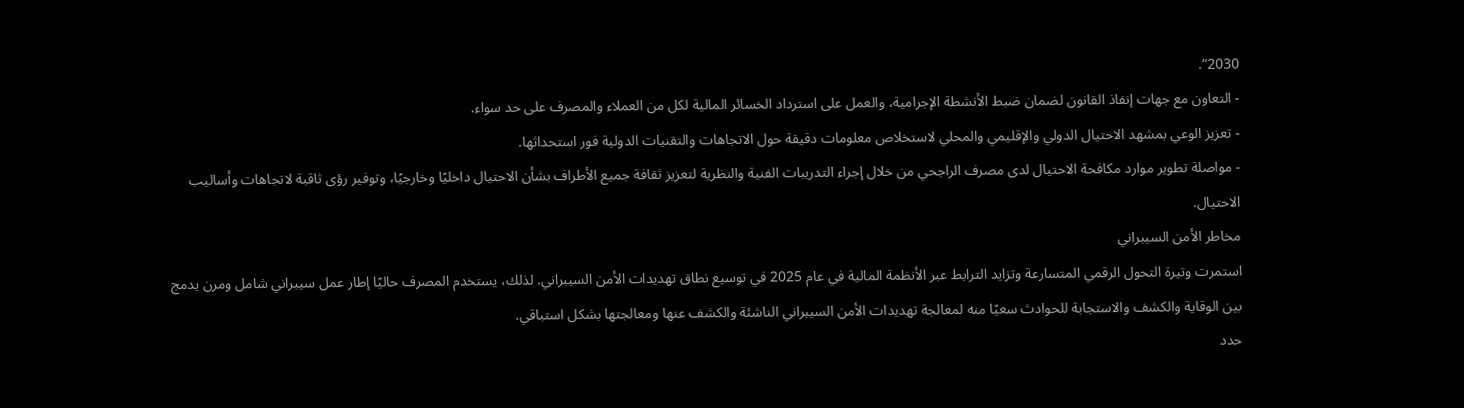2030“.
- التعاون مع جهات إنفاذ القانون لضمان ضبط الأنشطة الإجرامية، والعمل على استرداد الخسائر المالية لكل من العملاء والمصرف على حد سواء.
- تعزيز الوعي بمشهد الاحتيال الدولي والإقليمي والمحلي لاستخلاص معلومات دقيقة حول الاتجاهات والتقنيات الدولية فور استحداثها.
- مواصلة تطوير موارد مكافحة الاحتيال لدى مصرف الراجحي من خلال إجراء التدريبات الفنية والنظرية لتعزيز ثقافة جميع الأطراف بشأن الاحتيال داخليًا وخارجيًا، وتوفير رؤى ثاقبة لاتجاهات وأساليب الاحتيال.
مخاطر الأمن السيبراني
استمرت وتيرة التحول الرقمي المتسارعة وتزايد الترابط عبر الأنظمة المالية في عام 2025 في توسيع نطاق تهديدات الأمن السيبراني. لذلك، يستخدم المصرف حاليًا إطار عمل سيبراني شامل ومرن يدمج بين الوقاية والكشف والاستجابة للحوادث سعيًا منه لمعالجة تهديدات الأمن السيبراني الناشئة والكشف عنها ومعالجتها بشكل استباقي.
حدد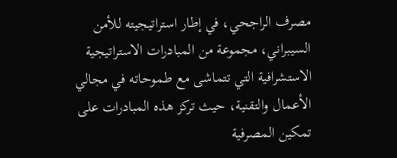مصرف الراجحي، في إطار استراتيجيته للأمن السيبراني، مجموعة من المبادرات الاستراتيجية الاستشرافية التي تتماشى مع طموحاته في مجالي الأعمال والتقنية، حيث تركز هذه المبادرات على تمكين المصرفية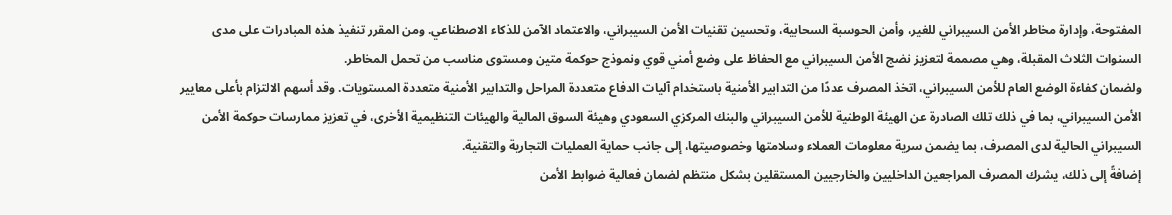المفتوحة، وإدارة مخاطر الأمن السيبراني للغير، وأمن الحوسبة السحابية، وتحسين تقنيات الأمن السيبراني، والاعتماد الآمن للذكاء الاصطناعي. ومن المقرر تنفيذ هذه المبادرات على مدى السنوات الثلاث المقبلة، وهي مصممة لتعزيز نضج الأمن السيبراني مع الحفاظ على وضع أمني قوي ونموذج حوكمة متين ومستوى مناسب من تحمل المخاطر.
ولضمان كفاءة الوضع العام للأمن السيبراني، اتخذ المصرف عددًا من التدابير الأمنية باستخدام آليات الدفاع متعددة المراحل والتدابير الأمنية متعددة المستويات. وقد أسهم الالتزام بأعلى معايير الأمن السيبراني، بما في ذلك تلك الصادرة عن الهيئة الوطنية للأمن السيبراني والبنك المركزي السعودي وهيئة السوق المالية والهيئات التنظيمية الأخرى، في تعزيز ممارسات حوكمة الأمن السيبراني الحالية لدى المصرف، بما يضمن سرية معلومات العملاء وسلامتها وخصوصيتها، إلى جانب حماية العمليات التجارية والتقنية.
إضافةً إلى ذلك، يشرك المصرف المراجعين الداخليين والخارجيين المستقلين بشكل منتظم لضمان فعالية ضوابط الأمن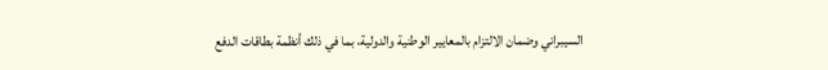السيبراني وضمان الالتزام بالمعايير الوطنية والدولية، بما في ذلك أنظمة بطاقات الدفع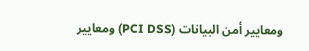ومعايير أمن البيانات (PCI DSS) ومعايير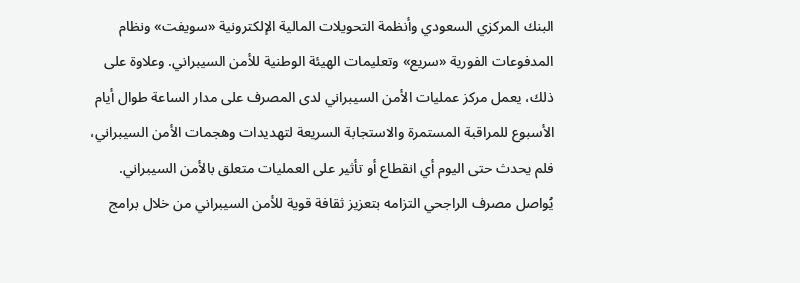البنك المركزي السعودي وأنظمة التحويلات المالية الإلكترونية «سويفت» ونظام المدفوعات الفورية «سريع» وتعليمات الهيئة الوطنية للأمن السيبراني. وعلاوة على ذلك، يعمل مركز عمليات الأمن السيبراني لدى المصرف على مدار الساعة طوال أيام الأسبوع للمراقبة المستمرة والاستجابة السريعة لتهديدات وهجمات الأمن السيبراني، فلم يحدث حتى اليوم أي انقطاع أو تأثير على العمليات متعلق بالأمن السيبراني.
يُواصل مصرف الراجحي التزامه بتعزيز ثقافة قوية للأمن السيبراني من خلال برامج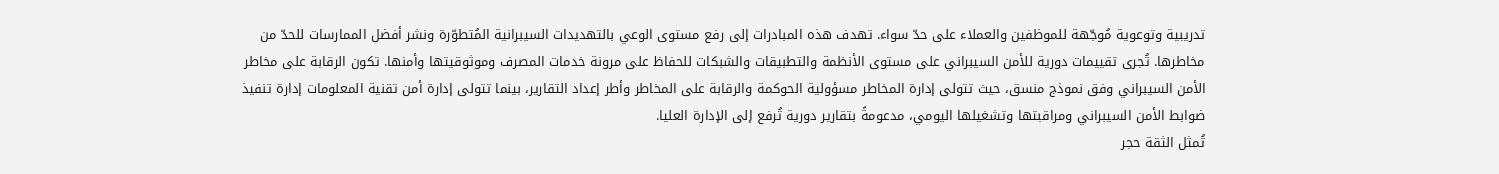تدريبية وتوعوية مُوجّهة للموظفين والعملاء على حدّ سواء. تهدف هذه المبادرات إلى رفع مستوى الوعي بالتهديدات السيبرانية المُتطوّرة ونشر أفضل الممارسات للحدّ من مخاطرها. تُجرى تقييمات دورية للأمن السيبراني على مستوى الأنظمة والتطبيقات والشبكات للحفاظ على مرونة خدمات المصرف وموثوقيتها وأمنها. تكون الرقابة على مخاطر الأمن السيبراني وفق نموذج منسق، حيث تتولى إدارة المخاطر مسؤولية الحوكمة والرقابة على المخاطر وأطر إعداد التقارير، بينما تتولى إدارة أمن تقنية المعلومات إدارة تنفيذ ضوابط الأمن السيبراني ومراقبتها وتشغيلها اليومي، مدعومةً بتقارير دورية تُرفع إلى الإدارة العليا.
تُمثل الثقة حجر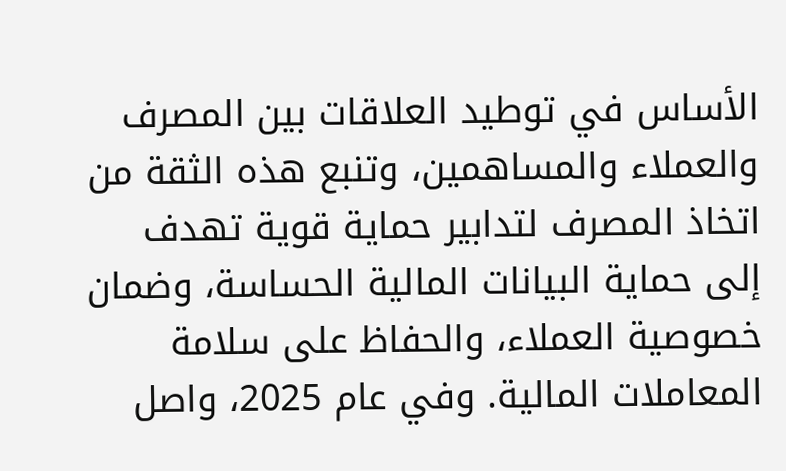الأساس في توطيد العلاقات بين المصرف والعملاء والمساهمين، وتنبع هذه الثقة من اتخاذ المصرف لتدابير حماية قوية تهدف إلى حماية البيانات المالية الحساسة، وضمان خصوصية العملاء، والحفاظ على سلامة المعاملات المالية. وفي عام 2025، واصل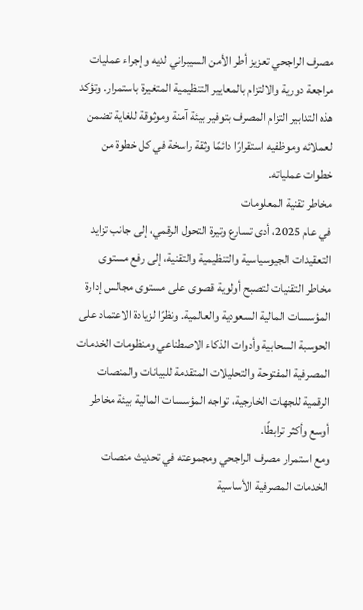مصرف الراجحي تعزيز أطر الأمن السيبراني لديه وإجراء عمليات مراجعة دورية والالتزام بالمعايير التنظيمية المتغيرة باستمرار. وتؤكد هذه التدابير التزام المصرف بتوفير بيئة آمنة وموثوقة للغاية تضمن لعملائه وموظفيه استقرارًا دائمًا وثقة راسخة في كل خطوة من خطوات عملياته.
مخاطر تقنية المعلومات
في عام 2025، أدى تسارع وتيرة التحول الرقمي، إلى جانب تزايد التعقيدات الجيوسياسية والتنظيمية والتقنية، إلى رفع مستوى مخاطر التقنيات لتصبح أولوية قصوى على مستوى مجالس إدارة المؤسسات المالية السعودية والعالمية. ونظرًا لزيادة الاعتماد على الحوسبة السحابية وأدوات الذكاء الاصطناعي ومنظومات الخدمات المصرفية المفتوحة والتحليلات المتقدمة للبيانات والمنصات الرقمية للجهات الخارجية، تواجه المؤسسات المالية بيئة مخاطر أوسع وأكثر ترابطًا.
ومع استمرار مصرف الراجحي ومجموعته في تحديث منصات الخدمات المصرفية الأساسية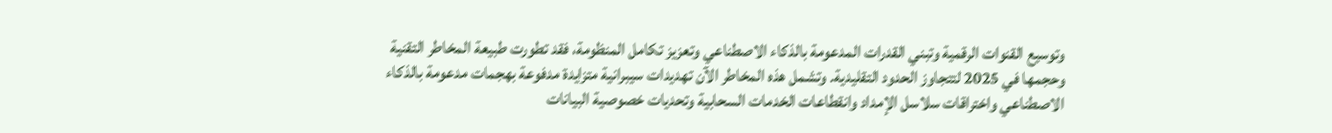وتوسيع القنوات الرقمية وتبني القدرات المدعومة بالذكاء الاصطناعي وتعزيز تكامل المنظومة، فقد تطورت طبيعة المخاطر التقنية وحجمها في 2025 لتتجاوز الحدود التقليدية. وتشمل هذه المخاطر الآن تهديدات سيبرانية متزايدة مدفوعة بهجمات مدعومة بالذكاء الاصطناعي واختراقات سلاسل الإمداد وانقطاعات الخدمات السحابية وتحديات خصوصية البيانات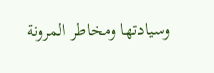وسيادتها ومخاطر المرونة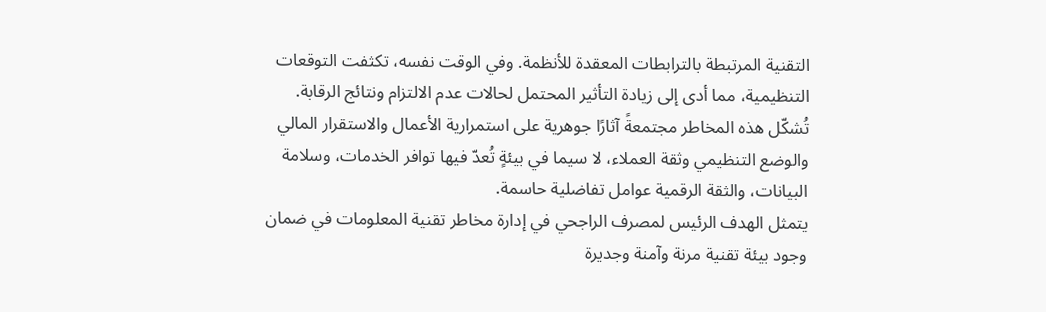التقنية المرتبطة بالترابطات المعقدة للأنظمة. وفي الوقت نفسه، تكثفت التوقعات التنظيمية، مما أدى إلى زيادة التأثير المحتمل لحالات عدم الالتزام ونتائج الرقابة.
تُشكّل هذه المخاطر مجتمعةً آثارًا جوهرية على استمرارية الأعمال والاستقرار المالي والوضع التنظيمي وثقة العملاء، لا سيما في بيئةٍ تُعدّ فيها توافر الخدمات، وسلامة البيانات، والثقة الرقمية عوامل تفاضلية حاسمة.
يتمثل الهدف الرئيس لمصرف الراجحي في إدارة مخاطر تقنية المعلومات في ضمان وجود بيئة تقنية مرنة وآمنة وجديرة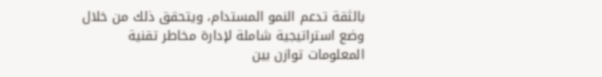بالثقة تدعم النمو المستدام، ويتحقق ذلك من خلال وضع استراتيجية شاملة لإدارة مخاطر تقنية المعلومات توازن بين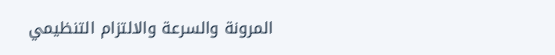المرونة والسرعة والالتزام التنظيمي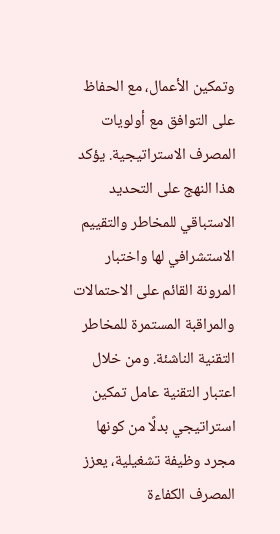وتمكين الأعمال، مع الحفاظ على التوافق مع أولويات المصرف الاستراتيجية. يؤكد هذا النهج على التحديد الاستباقي للمخاطر والتقييم الاستشرافي لها واختبار المرونة القائم على الاحتمالات والمراقبة المستمرة للمخاطر التقنية الناشئة. ومن خلال اعتبار التقنية عامل تمكين استراتيجي بدلًا من كونها مجرد وظيفة تشغيلية، يعزز المصرف الكفاءة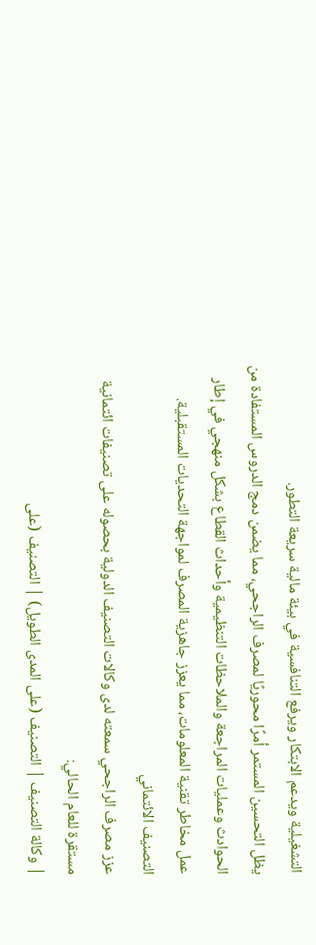التشغيلية ويدعم الابتكار ويرفع التنافسية في بيئة مالية سريعة التطور.
يظل التحسين المستمر أمرًا محوريًا لمصرف الراجحي، مما يضمن دمج الدروس المستفادة من الحوادث وعمليات المراجعة والملاحظات التنظيمية وأحداث القطاع بشكل منهجي في إطار عمل مخاطر تقنية المعلومات، مما يعزز جاهزية المصرف لمواجهة التحديات المستقبلية.
التصنيف الائتماني
عزز مصرف الراجحي سمعته لدى وكالات التصنيف الدولية بحصوله على تصنيفات ائتمانية مستقرة للعام الحالي:
| وكالة التصنيف | التصنيف (على المدى الطويل) | التصنيف (على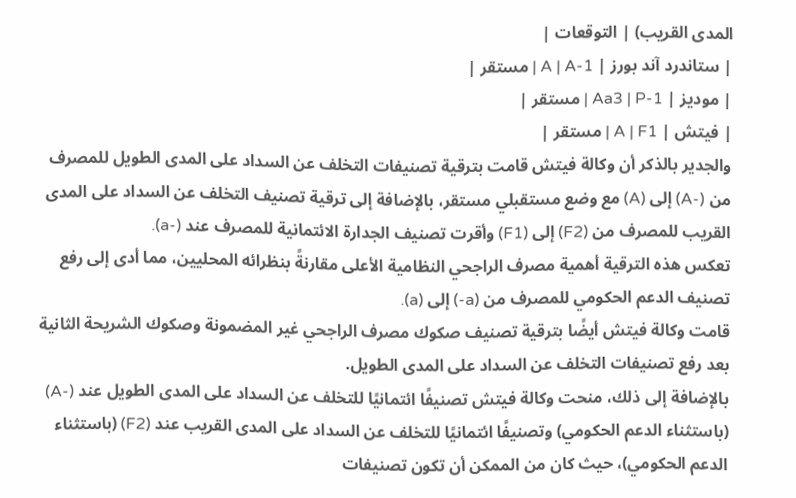المدى القريب) | التوقعات |
| ستاندرد آند بورز | A | A-1 | مستقر |
| موديز | Aa3 | P-1 | مستقر |
| فيتش | A | F1 | مستقر |
والجدير بالذكر أن وكالة فيتش قامت بترقية تصنيفات التخلف عن السداد على المدى الطويل للمصرف من (-A) إلى (A) مع وضع مستقبلي مستقر، بالإضافة إلى ترقية تصنيف التخلف عن السداد على المدى القريب للمصرف من (F2) إلى (F1) وأقرت تصنيف الجدارة الائتمانية للمصرف عند (-a).
تعكس هذه الترقية أهمية مصرف الراجحي النظامية الأعلى مقارنةً بنظرائه المحليين، مما أدى إلى رفع تصنيف الدعم الحكومي للمصرف من (a-) إلى (a).
قامت وكالة فيتش أيضًا بترقية تصنيف صكوك مصرف الراجحي غير المضمونة وصكوك الشريحة الثانية بعد رفع تصنيفات التخلف عن السداد على المدى الطويل.
بالإضافة إلى ذلك، منحت وكالة فيتش تصنيفًا ائتمانيًا للتخلف عن السداد على المدى الطويل عند (-A) (باستثناء الدعم الحكومي) وتصنيفًا ائتمانيًا للتخلف عن السداد على المدى القريب عند (F2) (باستثناء الدعم الحكومي)، حيث كان من الممكن أن تكون تصنيفات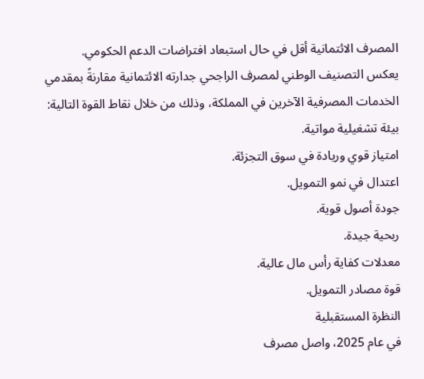المصرف الائتمانية أقل في حال استبعاد افتراضات الدعم الحكومي.
يعكس التصنيف الوطني لمصرف الراجحي جدارته الائتمانية مقارنةً بمقدمي الخدمات المصرفية الآخرين في المملكة، وذلك من خلال نقاط القوة التالية:
بيئة تشغيلية مواتية.
امتياز قوي وريادة في سوق التجزئة.
اعتدال في نمو التمويل.
جودة أصول قوية.
ربحية جيدة.
معدلات كفاية رأس مال عالية.
قوة مصادر التمويل.
النظرة المستقبلية
في عام 2025، واصل مصرف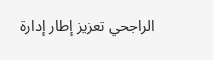الراجحي تعزيز إطار إدارة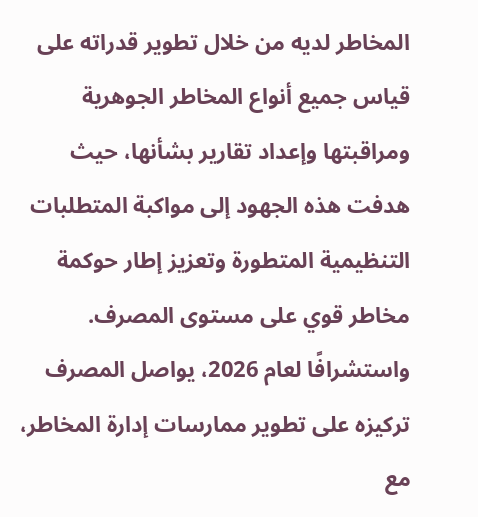المخاطر لديه من خلال تطوير قدراته على قياس جميع أنواع المخاطر الجوهرية ومراقبتها وإعداد تقارير بشأنها، حيث هدفت هذه الجهود إلى مواكبة المتطلبات التنظيمية المتطورة وتعزيز إطار حوكمة مخاطر قوي على مستوى المصرف.
واستشرافًا لعام 2026، يواصل المصرف تركيزه على تطوير ممارسات إدارة المخاطر، مع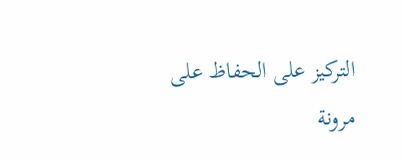التركيز على الحفاظ على مرونة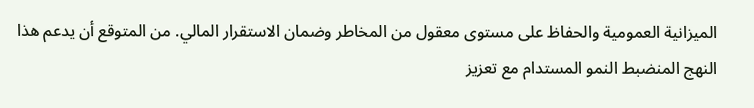الميزانية العمومية والحفاظ على مستوى معقول من المخاطر وضمان الاستقرار المالي. من المتوقع أن يدعم هذا النهج المنضبط النمو المستدام مع تعزيز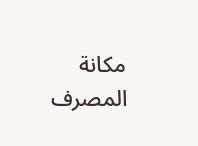مكانة المصرف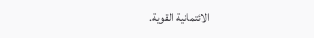الائتمانية القوية.